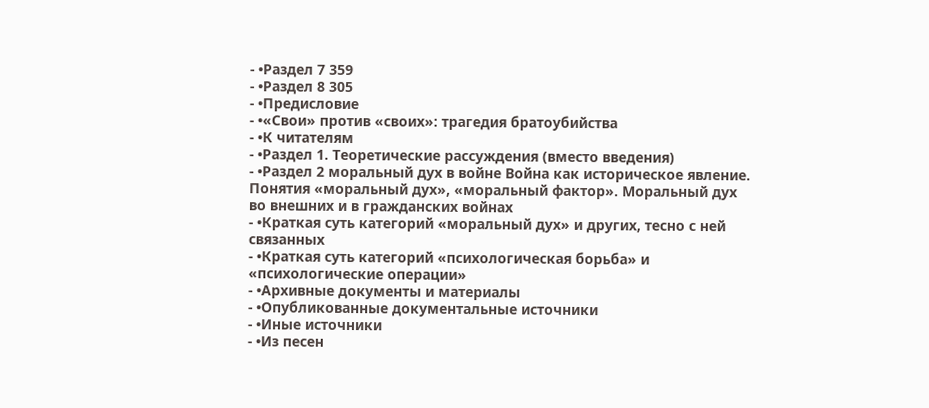- •Раздел 7 359
- •Раздел 8 305
- •Предисловие
- •«Свои» против «своих»: трагедия братоубийства
- •К читателям
- •Раздел 1. Теоретические рассуждения (вместо введения)
- •Раздел 2 моральный дух в войне Война как историческое явление. Понятия «моральный дух», «моральный фактор». Моральный дух во внешних и в гражданских войнах
- •Краткая суть категорий «моральный дух» и других, тесно с ней связанных
- •Краткая суть категорий «психологическая борьба» и «психологические операции»
- •Архивные документы и материалы
- •Опубликованные документальные источники
- •Иные источники
- •Из песен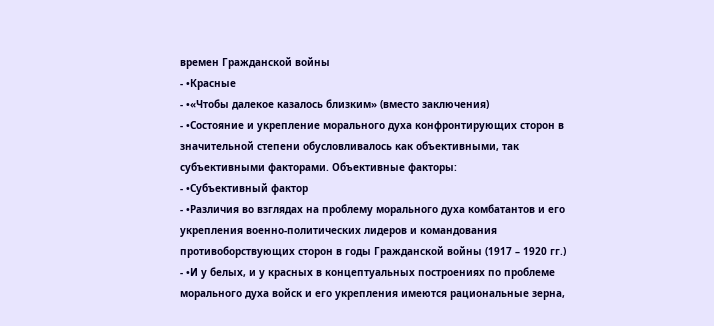времен Гражданской войны
- •Красные
- •«Чтобы далекое казалось близким» (вместо заключения)
- •Состояние и укрепление морального духа конфронтирующих сторон в значительной степени обусловливалось как объективными, так субъективными факторами. Объективные факторы:
- •Субъективный фактор
- •Различия во взглядах на проблему морального духа комбатантов и его укрепления военно-политических лидеров и командования противоборствующих сторон в годы Гражданской войны (1917 – 1920 гг.)
- •И у белых, и у красных в концептуальных построениях по проблеме морального духа войск и его укрепления имеются рациональные зерна,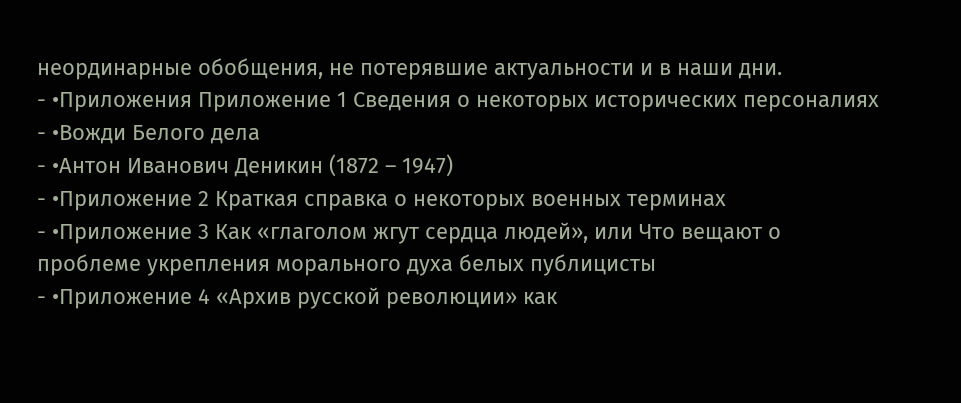неординарные обобщения, не потерявшие актуальности и в наши дни.
- •Приложения Приложение 1 Сведения о некоторых исторических персоналиях
- •Вожди Белого дела
- •Антон Иванович Деникин (1872 – 1947)
- •Приложение 2 Краткая справка о некоторых военных терминах
- •Приложение 3 Как «глаголом жгут сердца людей», или Что вещают о проблеме укрепления морального духа белых публицисты
- •Приложение 4 «Архив русской революции» как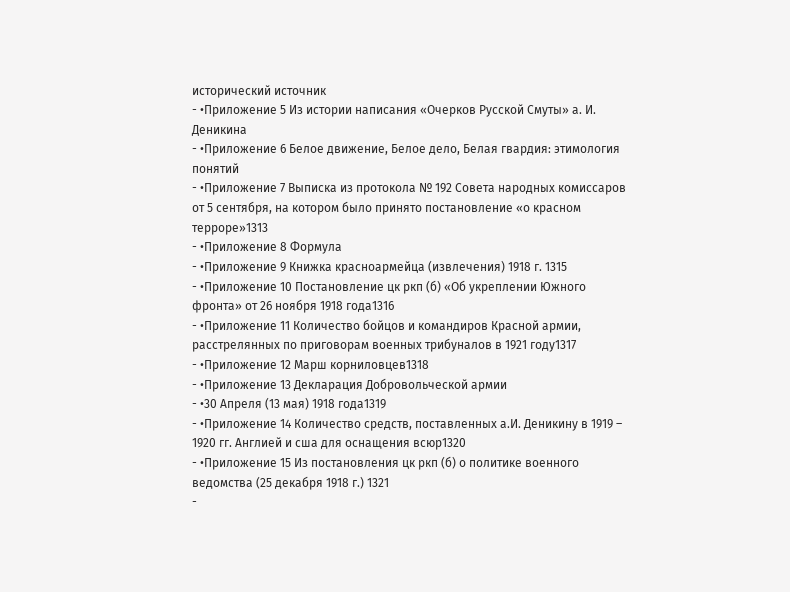исторический источник
- •Приложение 5 Из истории написания «Очерков Русской Смуты» а. И. Деникина
- •Приложение 6 Белое движение, Белое дело, Белая гвардия: этимология понятий
- •Приложение 7 Выписка из протокола № 192 Совета народных комиссаров от 5 сентября, на котором было принято постановление «о красном терроре»1313
- •Приложение 8 Формула
- •Приложение 9 Книжка красноармейца (извлечения) 1918 г. 1315
- •Приложение 10 Постановление цк ркп (б) «Об укреплении Южного фронта» от 26 ноября 1918 года1316
- •Приложение 11 Количество бойцов и командиров Красной армии, расстрелянных по приговорам военных трибуналов в 1921 году1317
- •Приложение 12 Марш корниловцев1318
- •Приложение 13 Декларация Добровольческой армии
- •30 Апреля (13 мая) 1918 года1319
- •Приложение 14 Количество средств, поставленных а.И. Деникину в 1919 – 1920 гг. Англией и сша для оснащения всюр1320
- •Приложение 15 Из постановления цк ркп (б) о политике военного ведомства (25 декабря 1918 г.) 1321
-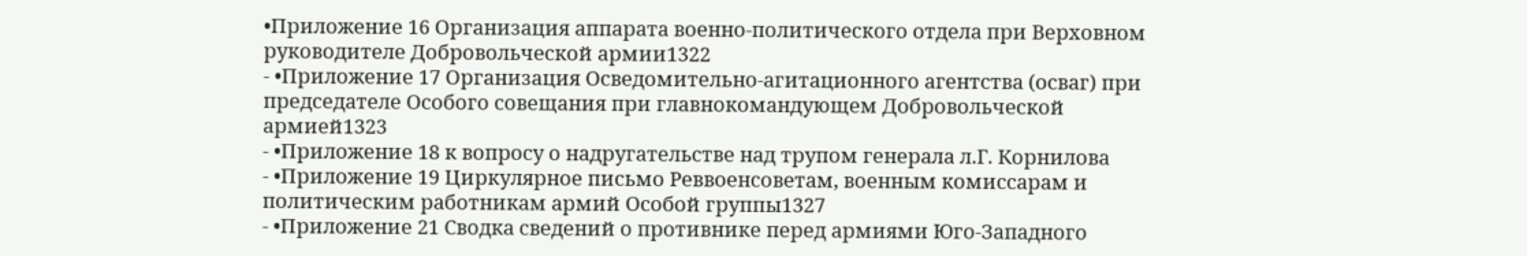•Приложение 16 Организация аппарата военно-политического отдела при Верховном руководителе Добровольческой армии1322
- •Приложение 17 Организация Осведомительно-агитационного агентства (осваг) при председателе Особого совещания при главнокомандующем Добровольческой армией1323
- •Приложение 18 к вопросу о надругательстве над трупом генерала л.Г. Корнилова
- •Приложение 19 Циркулярное письмо Реввоенсоветам, военным комиссарам и политическим работникам армий Особой группы1327
- •Приложение 21 Сводка сведений о противнике перед армиями Юго-Западного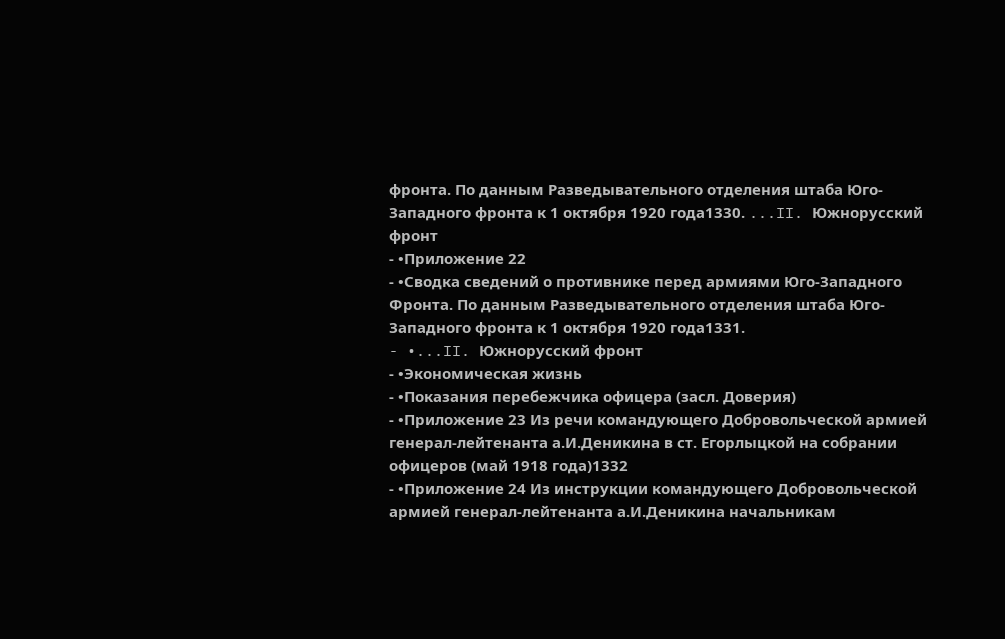фронта. По данным Разведывательного отделения штаба Юго-Западного фронта к 1 октября 1920 года1330. ...II. Южнорусский фронт
- •Приложение 22
- •Сводка сведений о противнике перед армиями Юго-Западного Фронта. По данным Разведывательного отделения штаба Юго-Западного фронта к 1 октября 1920 года1331.
- •...II. Южнорусский фронт
- •Экономическая жизнь
- •Показания перебежчика офицера (засл. Доверия)
- •Приложение 23 Из речи командующего Добровольческой армией генерал-лейтенанта а.И.Деникина в ст. Егорлыцкой на собрании офицеров (май 1918 года)1332
- •Приложение 24 Из инструкции командующего Добровольческой армией генерал-лейтенанта а.И.Деникина начальникам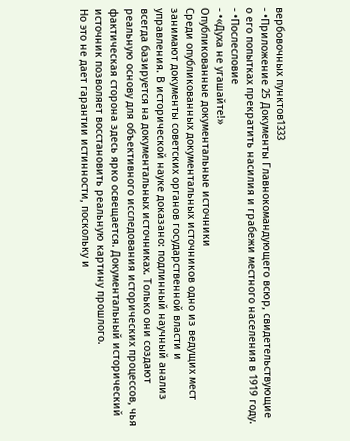вербовочных пунктов1333
- •Приложение 25 Документы Главнокомандующего всюр, свидетельствующие о его попытках прекратить насилия и грабежи местного населения в 1919 году.
- •Послесловие
- •«Духа не угашайте!»
Опубликованные документальные источники
Среди опубликованных документальных источников одно из ведущих мест занимают документы советских органов государственной власти и управления. В исторической науке доказано: подлинный научный анализ всегда базируется на документальных источниках. Только они создают реальную основу для объективного исследования исторических процессов, чья фактическая сторона здесь ярко освещается. Документальный исторический источник позволяет восстановить реальную картину прошлого.
Но это не дает гарантии истинности, поскольку и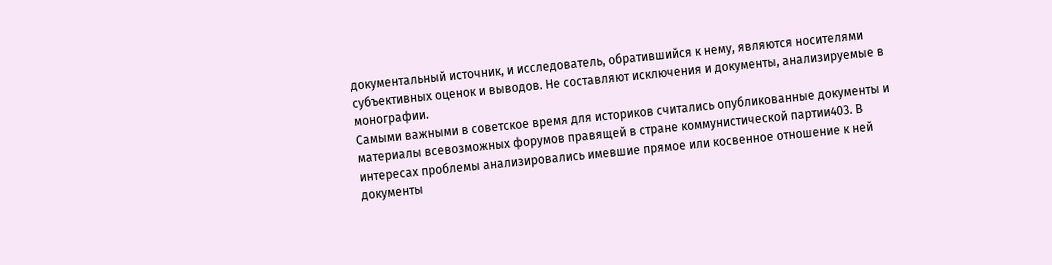документальный источник, и исследователь, обратившийся к нему, являются носителями субъективных оценок и выводов. Не составляют исключения и документы, анализируемые в монографии.
Самыми важными в советское время для историков считались опубликованные документы и материалы всевозможных форумов правящей в стране коммунистической партии403. В интересах проблемы анализировались имевшие прямое или косвенное отношение к ней документы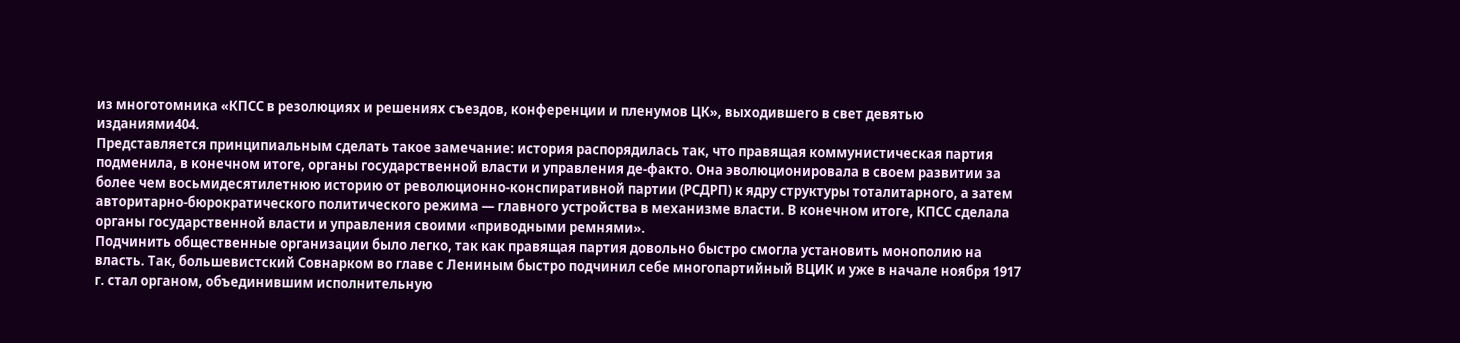из многотомника «КПСС в резолюциях и решениях съездов, конференции и пленумов ЦК», выходившего в свет девятью изданиями404.
Представляется принципиальным сделать такое замечание: история распорядилась так, что правящая коммунистическая партия подменила, в конечном итоге, органы государственной власти и управления де-факто. Она эволюционировала в своем развитии за более чем восьмидесятилетнюю историю от революционно-конспиративной партии (РСДРП) к ядру структуры тоталитарного, а затем авторитарно-бюрократического политического режима — главного устройства в механизме власти. В конечном итоге, КПСС сделала органы государственной власти и управления своими «приводными ремнями».
Подчинить общественные организации было легко, так как правящая партия довольно быстро смогла установить монополию на власть. Так, большевистский Совнарком во главе с Лениным быстро подчинил себе многопартийный ВЦИК и уже в начале ноября 1917 г. стал органом, объединившим исполнительную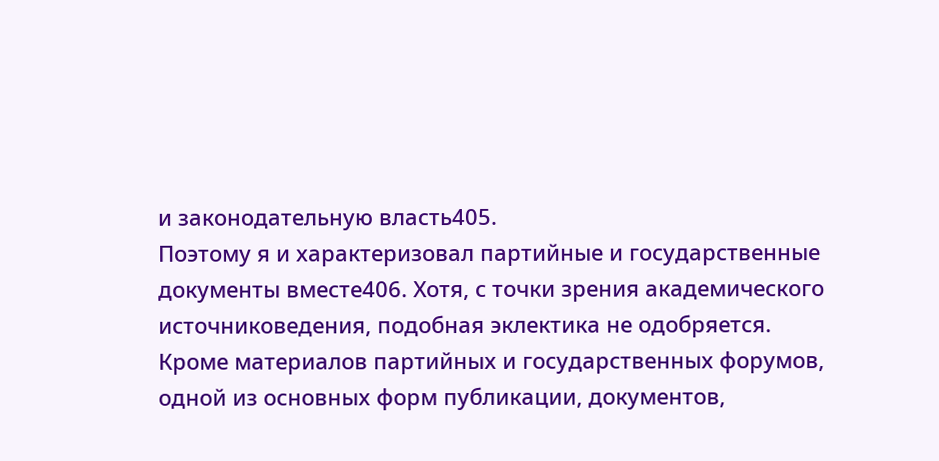и законодательную власть405.
Поэтому я и характеризовал партийные и государственные документы вместе406. Хотя, с точки зрения академического источниковедения, подобная эклектика не одобряется.
Кроме материалов партийных и государственных форумов, одной из основных форм публикации, документов,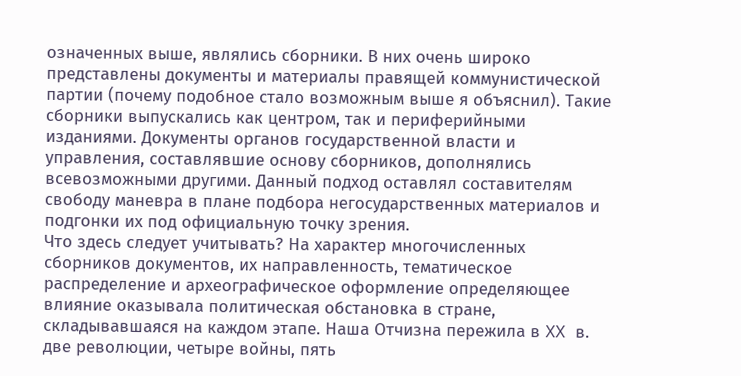означенных выше, являлись сборники. В них очень широко представлены документы и материалы правящей коммунистической партии (почему подобное стало возможным выше я объяснил). Такие сборники выпускались как центром, так и периферийными изданиями. Документы органов государственной власти и управления, составлявшие основу сборников, дополнялись всевозможными другими. Данный подход оставлял составителям свободу маневра в плане подбора негосударственных материалов и подгонки их под официальную точку зрения.
Что здесь следует учитывать? На характер многочисленных сборников документов, их направленность, тематическое распределение и археографическое оформление определяющее влияние оказывала политическая обстановка в стране, складывавшаяся на каждом этапе. Наша Отчизна пережила в XX в. две революции, четыре войны, пять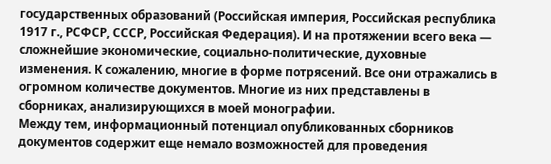государственных образований (Российская империя, Российская республика 1917 г., РСФСР, СССР, Российская Федерация). И на протяжении всего века — сложнейшие экономические, социально-политические, духовные изменения. К сожалению, многие в форме потрясений. Все они отражались в огромном количестве документов. Многие из них представлены в сборниках, анализирующихся в моей монографии.
Между тем, информационный потенциал опубликованных сборников документов содержит еще немало возможностей для проведения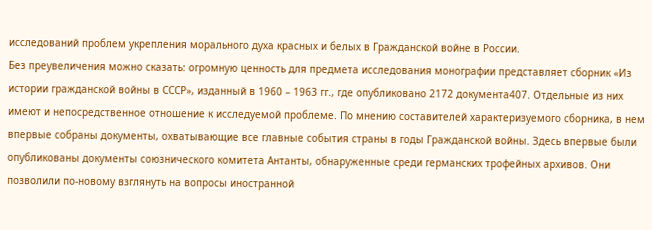исследований проблем укрепления морального духа красных и белых в Гражданской войне в России.
Без преувеличения можно сказать: огромную ценность для предмета исследования монографии представляет сборник «Из истории гражданской войны в СССР», изданный в 1960 – 1963 гг., где опубликовано 2172 документа407. Отдельные из них имеют и непосредственное отношение к исследуемой проблеме. По мнению составителей характеризуемого сборника, в нем впервые собраны документы, охватывающие все главные события страны в годы Гражданской войны. Здесь впервые были опубликованы документы союзнического комитета Антанты, обнаруженные среди германских трофейных архивов. Они позволили по-новому взглянуть на вопросы иностранной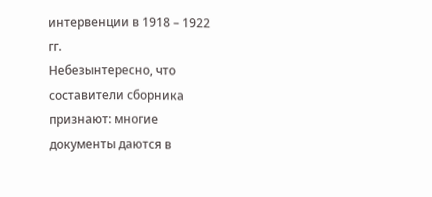интервенции в 1918 – 1922 гг.
Небезынтересно, что составители сборника признают: многие документы даются в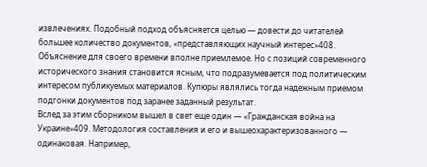извлечениях. Подобный подход объясняется целью — довести до читателей большее количество документов, «представляющих научный интерес»408. Объяснение для своего времени вполне приемлемое. Но с позиций современного исторического знания становится ясным, что подразумевается под политическим интересом публикуемых материалов. Купюры являлись тогда надежным приемом подгонки документов под заранее заданный результат.
Вслед за этим сборником вышел в свет еще один — «Гражданская война на Украине»409. Методология составления и его и вышеохарактеризованного — одинаковая. Например,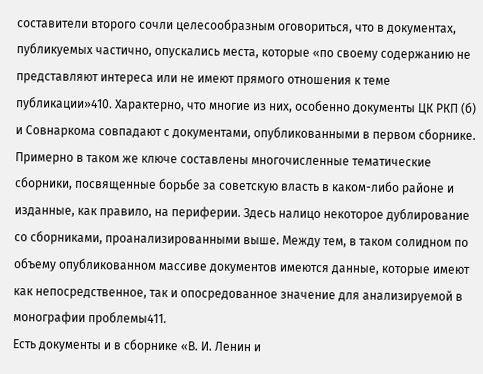составители второго сочли целесообразным оговориться, что в документах, публикуемых частично, опускались места, которые «по своему содержанию не представляют интереса или не имеют прямого отношения к теме публикации»410. Характерно, что многие из них, особенно документы ЦК РКП (б) и Совнаркома совпадают с документами, опубликованными в первом сборнике.
Примерно в таком же ключе составлены многочисленные тематические сборники, посвященные борьбе за советскую власть в каком-либо районе и изданные, как правило, на периферии. Здесь налицо некоторое дублирование со сборниками, проанализированными выше. Между тем, в таком солидном по объему опубликованном массиве документов имеются данные, которые имеют как непосредственное, так и опосредованное значение для анализируемой в монографии проблемы411.
Есть документы и в сборнике «В. И. Ленин и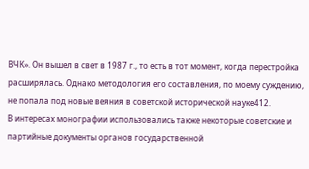ВЧК». Он вышел в свет в 1987 г., то есть в тот момент, когда перестройка расширялась. Однако методология его составления, по моему суждению, не попала под новые веяния в советской исторической науке412.
В интересах монографии использовались также некоторые советские и партийные документы органов государственной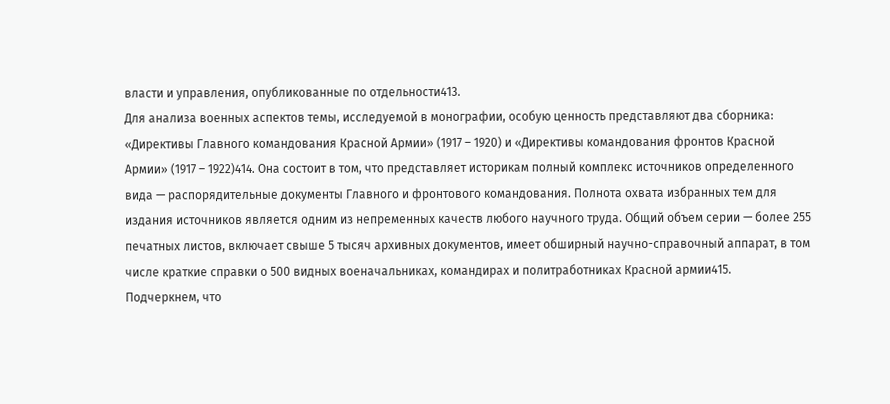власти и управления, опубликованные по отдельности413.
Для анализа военных аспектов темы, исследуемой в монографии, особую ценность представляют два сборника: «Директивы Главного командования Красной Армии» (1917 – 1920) и «Директивы командования фронтов Красной Армии» (1917 – 1922)414. Она состоит в том, что представляет историкам полный комплекс источников определенного вида — распорядительные документы Главного и фронтового командования. Полнота охвата избранных тем для издания источников является одним из непременных качеств любого научного труда. Общий объем серии — более 255 печатных листов, включает свыше 5 тысяч архивных документов, имеет обширный научно-справочный аппарат, в том числе краткие справки о 500 видных военачальниках, командирах и политработниках Красной армии415.
Подчеркнем, что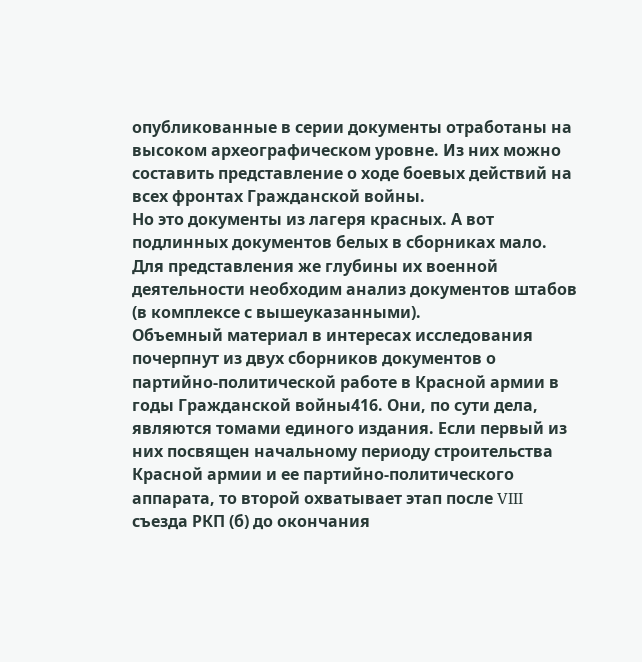опубликованные в серии документы отработаны на высоком археографическом уровне. Из них можно составить представление о ходе боевых действий на всех фронтах Гражданской войны.
Но это документы из лагеря красных. А вот подлинных документов белых в сборниках мало. Для представления же глубины их военной деятельности необходим анализ документов штабов (в комплексе с вышеуказанными).
Объемный материал в интересах исследования почерпнут из двух сборников документов о партийно-политической работе в Красной армии в годы Гражданской войны416. Они, по сути дела, являются томами единого издания. Если первый из них посвящен начальному периоду строительства Красной армии и ее партийно-политического аппарата, то второй охватывает этап после VIII съезда РКП (б) до окончания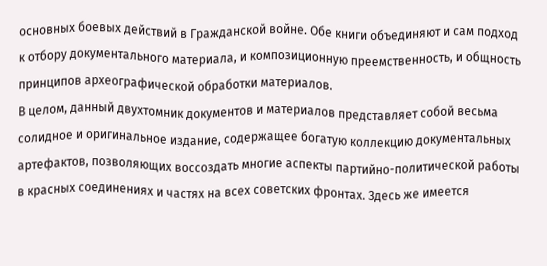основных боевых действий в Гражданской войне. Обе книги объединяют и сам подход к отбору документального материала, и композиционную преемственность, и общность принципов археографической обработки материалов.
В целом, данный двухтомник документов и материалов представляет собой весьма солидное и оригинальное издание, содержащее богатую коллекцию документальных артефактов, позволяющих воссоздать многие аспекты партийно-политической работы в красных соединениях и частях на всех советских фронтах. Здесь же имеется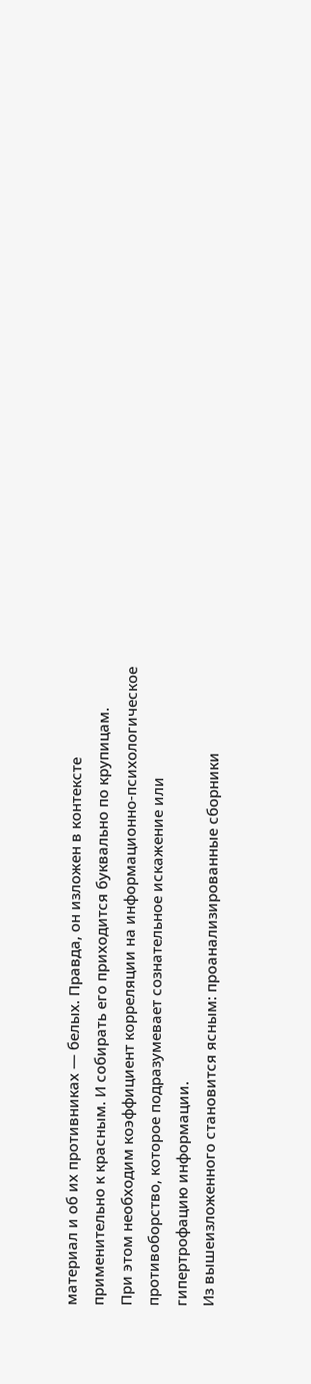материал и об их противниках — белых. Правда, он изложен в контексте применительно к красным. И собирать его приходится буквально по крупицам.
При этом необходим коэффициент корреляции на информационно-психологическое противоборство, которое подразумевает сознательное искажение или гипертрофацию информации.
Из вышеизложенного становится ясным: проанализированные сборники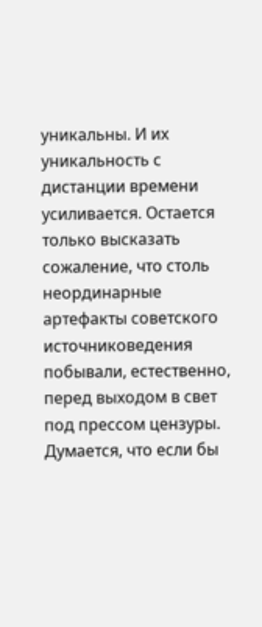уникальны. И их уникальность с дистанции времени усиливается. Остается только высказать сожаление, что столь неординарные артефакты советского источниковедения побывали, естественно, перед выходом в свет под прессом цензуры. Думается, что если бы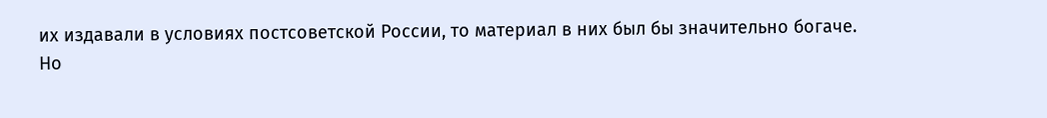их издавали в условиях постсоветской России, то материал в них был бы значительно богаче.
Но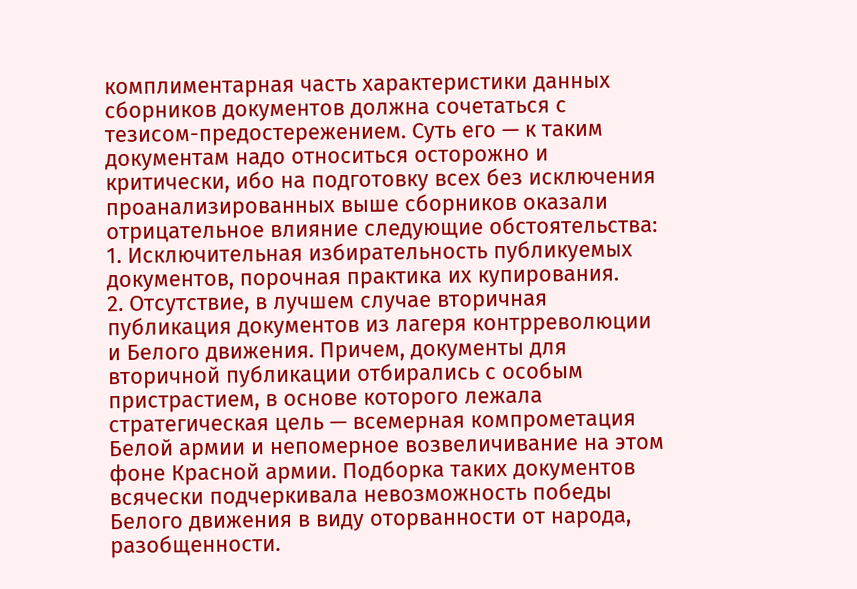комплиментарная часть характеристики данных сборников документов должна сочетаться с тезисом-предостережением. Суть его — к таким документам надо относиться осторожно и критически, ибо на подготовку всех без исключения проанализированных выше сборников оказали отрицательное влияние следующие обстоятельства:
1. Исключительная избирательность публикуемых документов, порочная практика их купирования.
2. Отсутствие, в лучшем случае вторичная публикация документов из лагеря контрреволюции и Белого движения. Причем, документы для вторичной публикации отбирались с особым пристрастием, в основе которого лежала стратегическая цель — всемерная компрометация Белой армии и непомерное возвеличивание на этом фоне Красной армии. Подборка таких документов всячески подчеркивала невозможность победы Белого движения в виду оторванности от народа, разобщенности.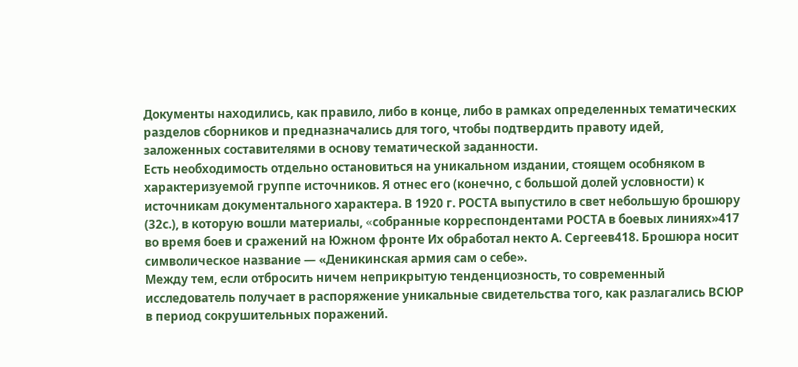Документы находились, как правило, либо в конце, либо в рамках определенных тематических разделов сборников и предназначались для того, чтобы подтвердить правоту идей, заложенных составителями в основу тематической заданности.
Есть необходимость отдельно остановиться на уникальном издании, стоящем особняком в характеризуемой группе источников. Я отнес его (конечно, с большой долей условности) к источникам документального характера. В 1920 г. РОСТА выпустило в свет небольшую брошюру (32с.), в которую вошли материалы, «cобранные корреспондентами РОСТА в боевых линиях»417 во время боев и сражений на Южном фронте Их обработал некто А. Сергеев418. Брошюра носит символическое название — «Деникинская армия сам о себе».
Между тем, если отбросить ничем неприкрытую тенденциозность, то современный исследователь получает в распоряжение уникальные свидетельства того, как разлагались ВСЮР в период сокрушительных поражений.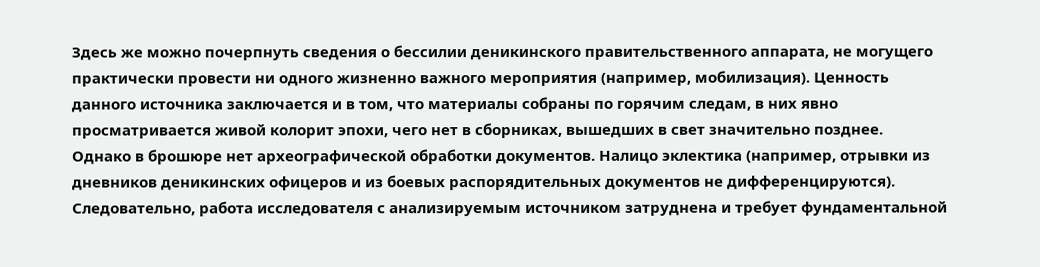Здесь же можно почерпнуть сведения о бессилии деникинского правительственного аппарата, не могущего практически провести ни одного жизненно важного мероприятия (например, мобилизация). Ценность данного источника заключается и в том, что материалы собраны по горячим следам, в них явно просматривается живой колорит эпохи, чего нет в сборниках, вышедших в свет значительно позднее.
Однако в брошюре нет археографической обработки документов. Налицо эклектика (например, отрывки из дневников деникинских офицеров и из боевых распорядительных документов не дифференцируются). Следовательно, работа исследователя с анализируемым источником затруднена и требует фундаментальной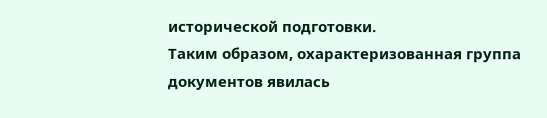исторической подготовки.
Таким образом, охарактеризованная группа документов явилась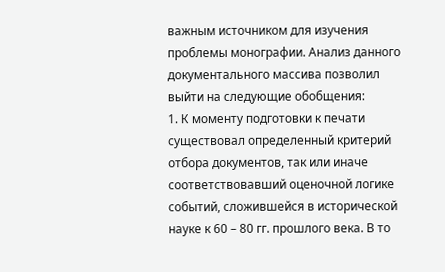важным источником для изучения проблемы монографии. Анализ данного документального массива позволил выйти на следующие обобщения:
1. К моменту подготовки к печати существовал определенный критерий отбора документов, так или иначе соответствовавший оценочной логике событий, сложившейся в исторической науке к 60 – 80 гг. прошлого века. В то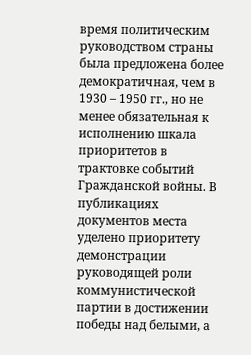время политическим руководством страны была предложена более демократичная, чем в 1930 – 1950 гг., но не менее обязательная к исполнению шкала приоритетов в трактовке событий Гражданской войны. В публикациях документов места уделено приоритету демонстрации руководящей роли коммунистической партии в достижении победы над белыми, а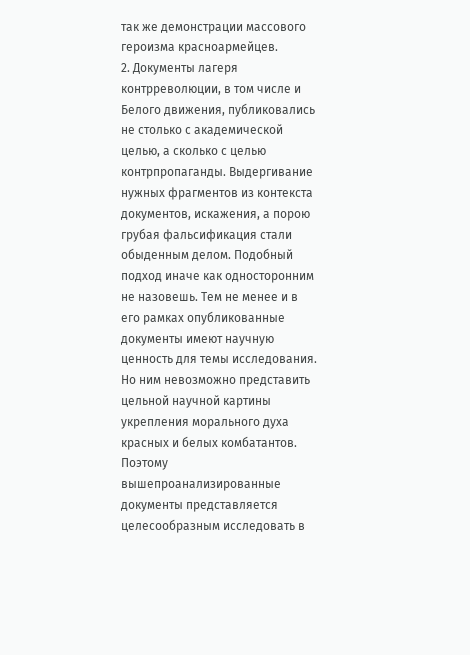так же демонстрации массового героизма красноармейцев.
2. Документы лагеря контрреволюции, в том числе и Белого движения, публиковались не столько с академической целью, а сколько с целью контрпропаганды. Выдергивание нужных фрагментов из контекста документов, искажения, а порою грубая фальсификация стали обыденным делом. Подобный подход иначе как односторонним не назовешь. Тем не менее и в его рамках опубликованные документы имеют научную ценность для темы исследования. Но ним невозможно представить цельной научной картины укрепления морального духа красных и белых комбатантов.
Поэтому вышепроанализированные документы представляется целесообразным исследовать в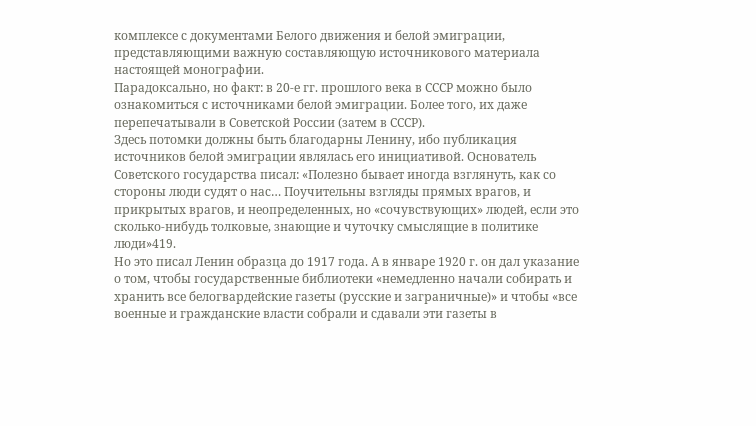комплексе с документами Белого движения и белой эмиграции, представляющими важную составляющую источникового материала настоящей монографии.
Парадоксально, но факт: в 20-е гг. прошлого века в СССР можно было ознакомиться с источниками белой эмиграции. Более того, их даже перепечатывали в Советской России (затем в СССР).
Здесь потомки должны быть благодарны Ленину, ибо публикация источников белой эмиграции являлась его инициативой. Основатель Советского государства писал: «Полезно бывает иногда взглянуть, как со стороны люди судят о нас… Поучительны взгляды прямых врагов, и прикрытых врагов, и неопределенных, но «сочувствующих» людей, если это сколько-нибудь толковые, знающие и чуточку смыслящие в политике люди»419.
Но это писал Ленин образца до 1917 года. А в январе 1920 г. он дал указание о том, чтобы государственные библиотеки «немедленно начали собирать и хранить все белогвардейские газеты (русские и заграничные)» и чтобы «все военные и гражданские власти собрали и сдавали эти газеты в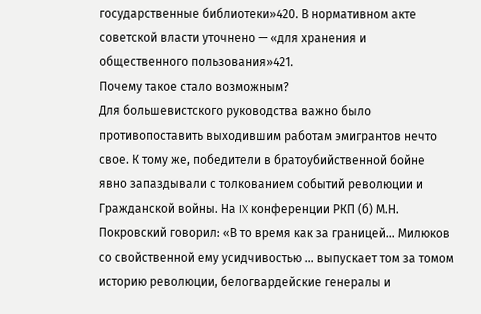государственные библиотеки»420. В нормативном акте советской власти уточнено — «для хранения и общественного пользования»421.
Почему такое стало возможным?
Для большевистского руководства важно было противопоставить выходившим работам эмигрантов нечто свое. К тому же, победители в братоубийственной бойне явно запаздывали с толкованием событий революции и Гражданской войны. На IX конференции РКП (б) М.Н. Покровский говорил: «В то время как за границей... Милюков со свойственной ему усидчивостью ... выпускает том за томом историю революции, белогвардейские генералы и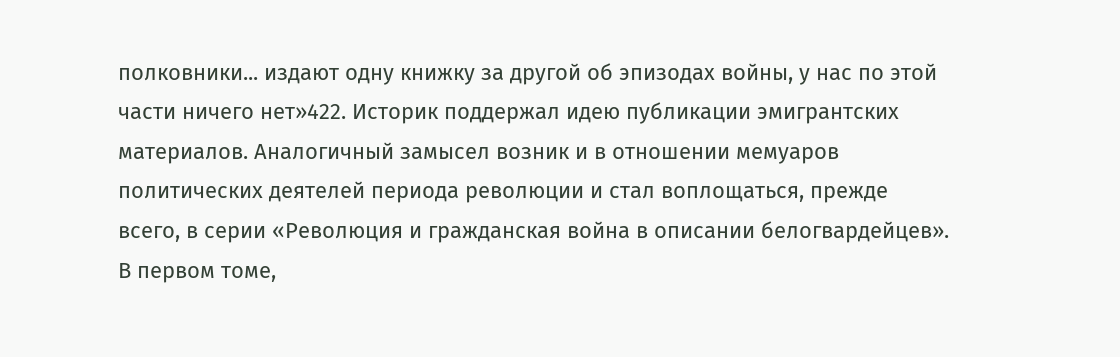полковники... издают одну книжку за другой об эпизодах войны, у нас по этой части ничего нет»422. Историк поддержал идею публикации эмигрантских материалов. Аналогичный замысел возник и в отношении мемуаров политических деятелей периода революции и стал воплощаться, прежде всего, в серии «Революция и гражданская война в описании белогвардейцев». В первом томе,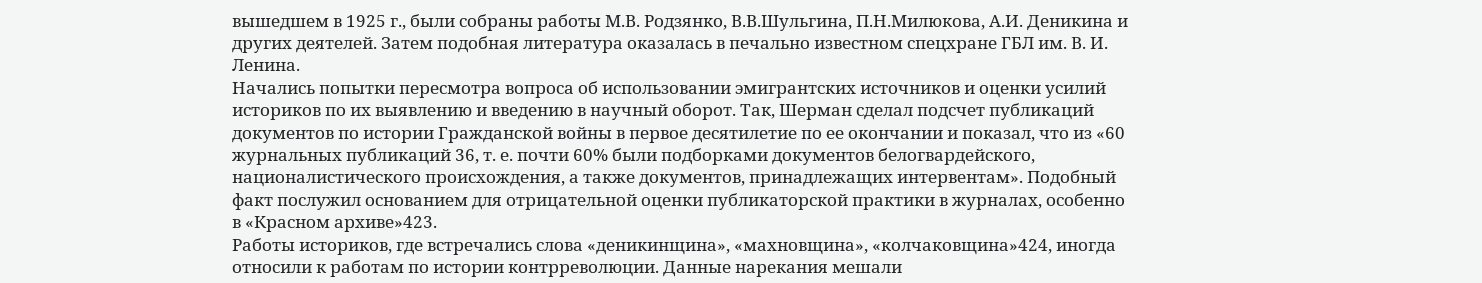вышедшем в 1925 г., были собраны работы М.В. Родзянко, В.В.Шульгина, П.Н.Милюкова, А.И. Деникина и других деятелей. Затем подобная литература оказалась в печально известном спецхране ГБЛ им. В. И. Ленина.
Начались попытки пересмотра вопроса об использовании эмигрантских источников и оценки усилий историков по их выявлению и введению в научный оборот. Так, Шерман сделал подсчет публикаций документов по истории Гражданской войны в первое десятилетие по ее окончании и показал, что из «60 журнальных публикаций 36, т. е. почти 60% были подборками документов белогвардейского, националистического происхождения, а также документов, принадлежащих интервентам». Подобный факт послужил основанием для отрицательной оценки публикаторской практики в журналах, особенно в «Красном архиве»423.
Работы историков, где встречались слова «деникинщина», «махновщина», «колчаковщина»424, иногда относили к работам по истории контрреволюции. Данные нарекания мешали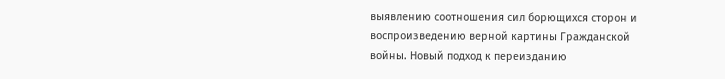выявлению соотношения сил борющихся сторон и воспроизведению верной картины Гражданской войны. Новый подход к переизданию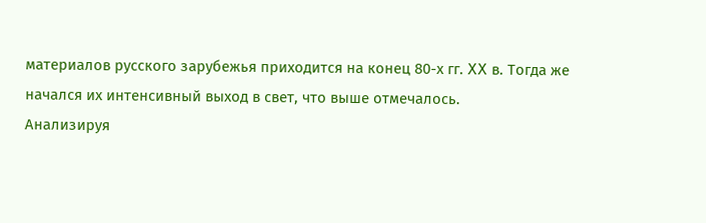материалов русского зарубежья приходится на конец 80-х гг. XX в. Тогда же начался их интенсивный выход в свет, что выше отмечалось.
Анализируя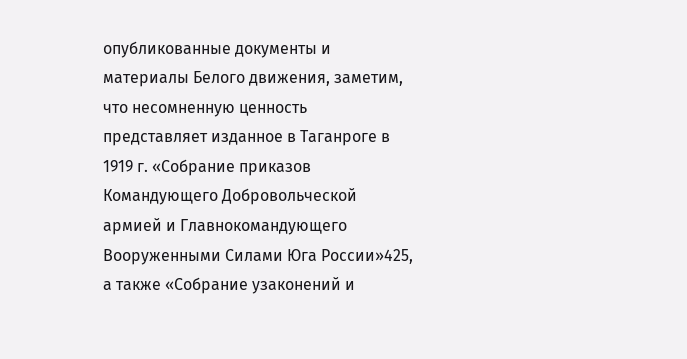опубликованные документы и материалы Белого движения, заметим, что несомненную ценность представляет изданное в Таганроге в 1919 г. «Собрание приказов Командующего Добровольческой армией и Главнокомандующего Вооруженными Силами Юга России»425, а также «Собрание узаконений и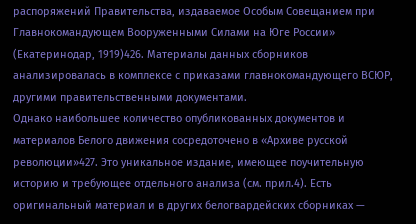распоряжений Правительства, издаваемое Особым Совещанием при Главнокомандующем Вооруженными Силами на Юге России» (Екатеринодар, 1919)426. Материалы данных сборников анализировалась в комплексе с приказами главнокомандующего ВСЮР, другими правительственными документами.
Однако наибольшее количество опубликованных документов и материалов Белого движения сосредоточено в «Архиве русской революции»427. Это уникальное издание, имеющее поучительную историю и требующее отдельного анализа (см. прил.4). Есть оригинальный материал и в других белогвардейских сборниках —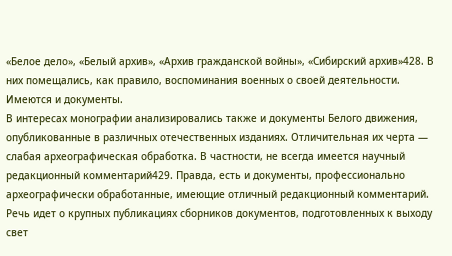«Белое дело», «Белый архив», «Архив гражданской войны», «Сибирский архив»428. В них помещались, как правило, воспоминания военных о своей деятельности. Имеются и документы.
В интересах монографии анализировались также и документы Белого движения, опубликованные в различных отечественных изданиях. Отличительная их черта — слабая археографическая обработка. В частности, не всегда имеется научный редакционный комментарий429. Правда, есть и документы, профессионально археографически обработанные, имеющие отличный редакционный комментарий. Речь идет о крупных публикациях сборников документов, подготовленных к выходу свет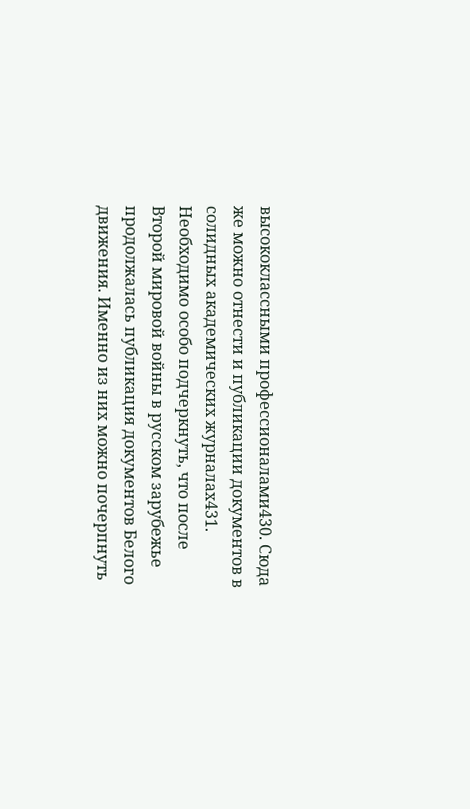высококлассными профессионалами430. Сюда же можно отнести и публикации документов в солидных академических журналах431.
Необходимо особо подчеркнуть, что после Второй мировой войны в русском зарубежье продолжалась публикация документов Белого движения. Именно из них можно почерпнуть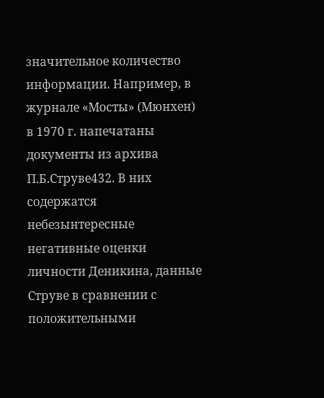значительное количество информации. Например, в журнале «Мосты» (Мюнхен) в 1970 г. напечатаны документы из архива П.Б.Струве432. В них содержатся небезынтересные негативные оценки личности Деникина, данные Струве в сравнении с положительными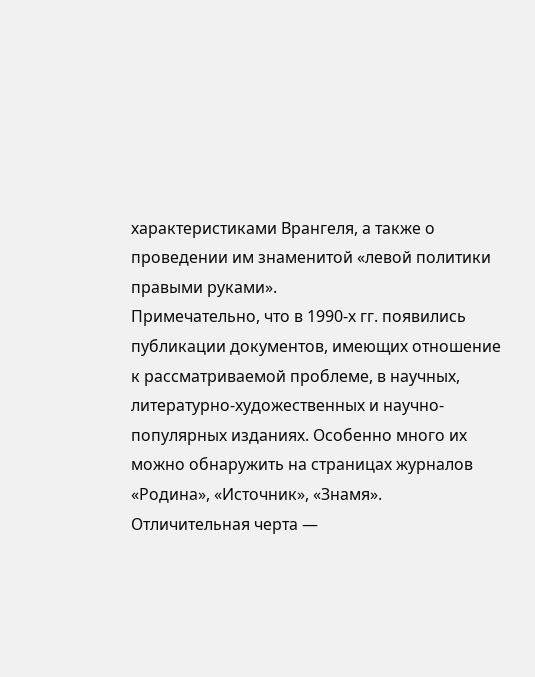характеристиками Врангеля, а также о проведении им знаменитой «левой политики правыми руками».
Примечательно, что в 1990-х гг. появились публикации документов, имеющих отношение к рассматриваемой проблеме, в научных, литературно-художественных и научно-популярных изданиях. Особенно много их можно обнаружить на страницах журналов «Родина», «Источник», «Знамя». Отличительная черта —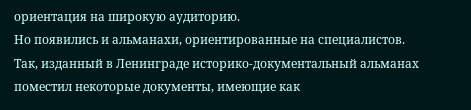ориентация на широкую аудиторию.
Но появились и альманахи, ориентированные на специалистов. Так, изданный в Ленинграде историко-документальный альманах поместил некоторые документы, имеющие как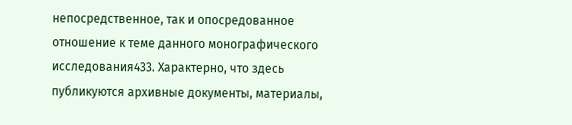непосредственное, так и опосредованное отношение к теме данного монографического исследования433. Характерно, что здесь публикуются архивные документы, материалы,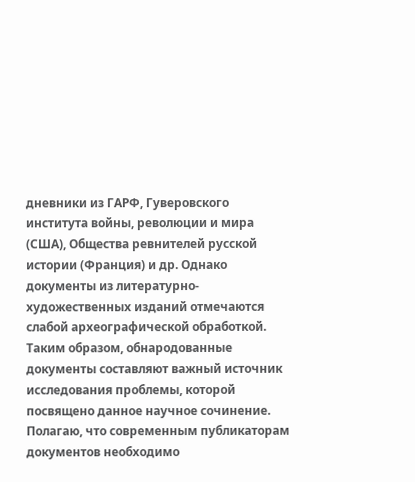дневники из ГАРФ, Гуверовского института войны, революции и мира (США), Общества ревнителей русской истории (Франция) и др. Однако документы из литературно-художественных изданий отмечаются слабой археографической обработкой.
Таким образом, обнародованные документы составляют важный источник исследования проблемы, которой посвящено данное научное сочинение. Полагаю, что современным публикаторам документов необходимо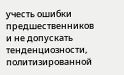учесть ошибки предшественников и не допускать тенденциозности, политизированной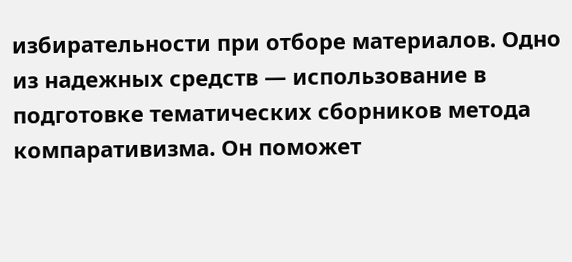избирательности при отборе материалов. Одно из надежных средств — использование в подготовке тематических сборников метода компаративизма. Он поможет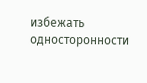избежать односторонности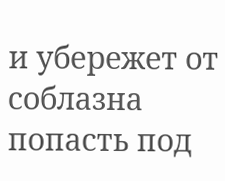и убережет от соблазна попасть под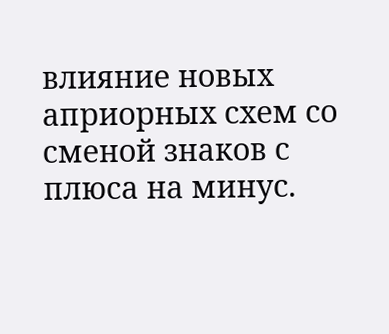влияние новых априорных схем со сменой знаков с плюса на минус.